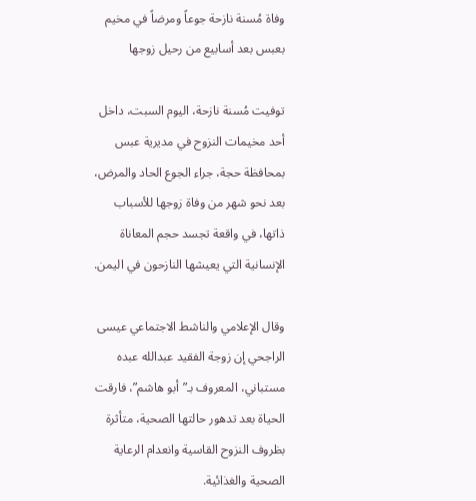وفاة مُسنة نازحة جوعاً ومرضاً في مخيم بعبس بعد أسابيع من رحيل زوجها

توفيت مُسنة نازحة، اليوم السبت، داخل أحد مخيمات النزوح في مديرية عبس بمحافظة حجة، جراء الجوع الحاد والمرض، بعد نحو شهر من وفاة زوجها للأسباب ذاتها، في واقعة تجسد حجم المعاناة الإنسانية التي يعيشها النازحون في اليمن.

وقال الإعلامي والناشط الاجتماعي عيسى الراجحي إن زوجة الفقيد عبدالله عبده مستباني، المعروف بـ”أبو هاشم”، فارقت الحياة بعد تدهور حالتها الصحية، متأثرة بظروف النزوح القاسية وانعدام الرعاية الصحية والغذائية.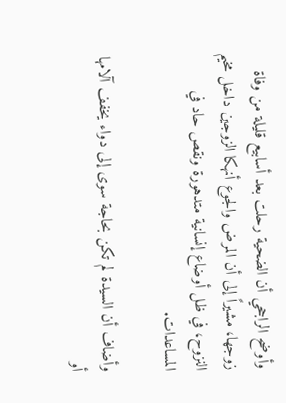وأوضح الراجحي أن الضحية رحلت بعد أسابيع قليلة من وفاة زوجها، مشيراً إلى أن المرض والجوع أنهكا الزوجين داخل مخيم النزوح، في ظل أوضاع إنسانية متدهورة ونقص حاد في المساعدات.

وأضاف أن السيدة لم تكن بحاجة سوى إلى دواء يخفف آلامها أو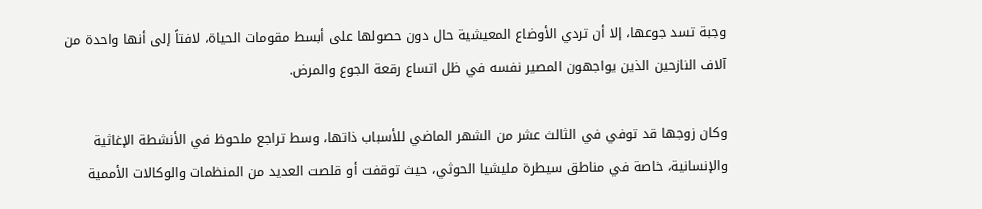وجبة تسد جوعها، إلا أن تردي الأوضاع المعيشية حال دون حصولها على أبسط مقومات الحياة، لافتاً إلى أنها واحدة من آلاف النازحين الذين يواجهون المصير نفسه في ظل اتساع رقعة الجوع والمرض.

وكان زوجها قد توفي في الثالث عشر من الشهر الماضي للأسباب ذاتها، وسط تراجع ملحوظ في الأنشطة الإغاثية والإنسانية، خاصة في مناطق سيطرة مليشيا الحوثي، حيث توقفت أو قلصت العديد من المنظمات والوكالات الأممية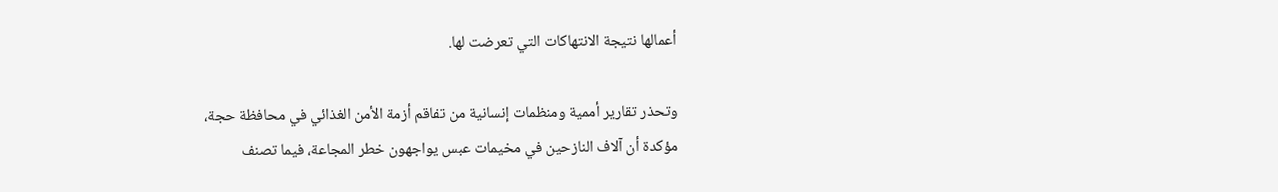أعمالها نتيجة الانتهاكات التي تعرضت لها.

وتحذر تقارير أممية ومنظمات إنسانية من تفاقم أزمة الأمن الغذائي في محافظة حجة، مؤكدة أن آلاف النازحين في مخيمات عبس يواجهون خطر المجاعة، فيما تصنف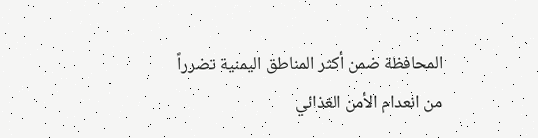المحافظة ضمن أكثر المناطق اليمنية تضرراً من انعدام الأمن الغذائي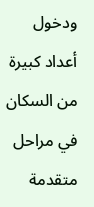ودخول أعداد كبيرة من السكان في مراحل متقدمة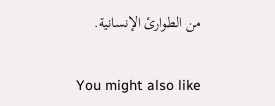من الطوارئ الإنسانية.

You might also like